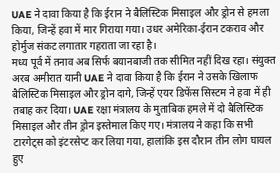UAE ने दावा किया है कि ईरान ने बैलिस्टिक मिसाइल और ड्रोन से हमला किया, जिन्हें हवा में मार गिराया गया। उधर अमेरिका-ईरान टकराव और होर्मुज संकट लगातार गहराता जा रहा है।
मध्य पूर्व में तनाव अब सिर्फ बयानबाजी तक सीमित नहीं दिख रहा। संयुक्त अरब अमीरात यानी UAE ने दावा किया है कि ईरान ने उसके खिलाफ बैलिस्टिक मिसाइल और ड्रोन दागे, जिन्हें एयर डिफेंस सिस्टम ने हवा में ही तबाह कर दिया। UAE रक्षा मंत्रालय के मुताबिक हमले में दो बैलिस्टिक मिसाइल और तीन ड्रोन इस्तेमाल किए गए। मंत्रालय ने कहा कि सभी टारगेट्स को इंटरसेप्ट कर लिया गया, हालांकि इस दौरान तीन लोग घायल हुए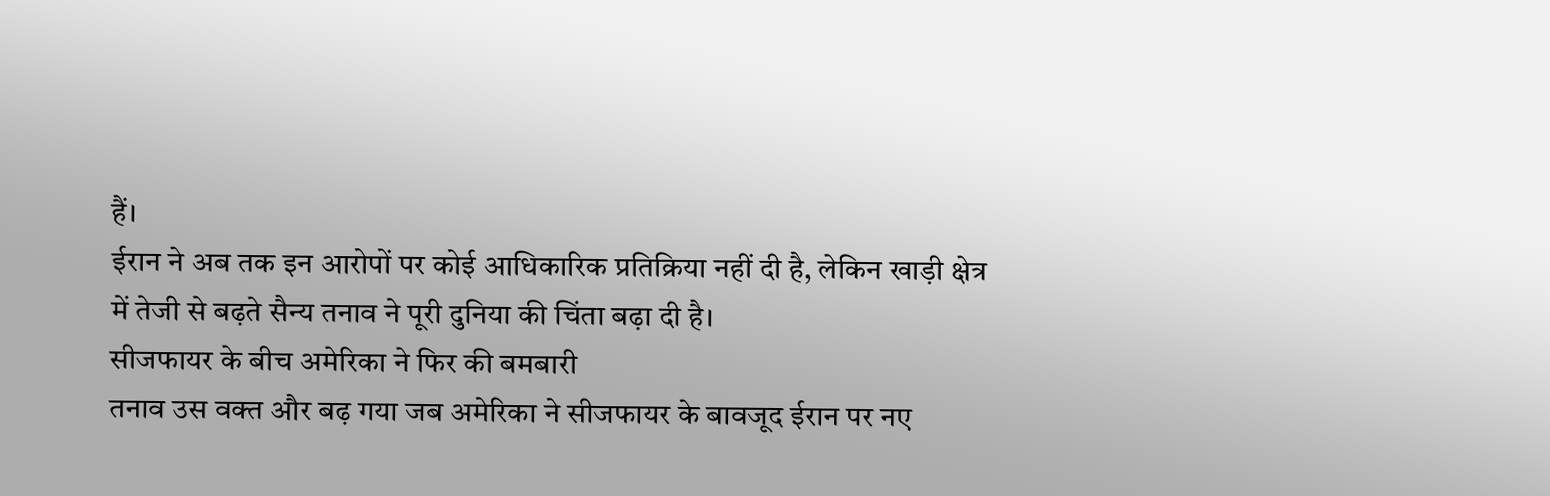हैं।
ईरान ने अब तक इन आरोपों पर कोई आधिकारिक प्रतिक्रिया नहीं दी है, लेकिन खाड़ी क्षेत्र में तेजी से बढ़ते सैन्य तनाव ने पूरी दुनिया की चिंता बढ़ा दी है।
सीजफायर के बीच अमेरिका ने फिर की बमबारी
तनाव उस वक्त और बढ़ गया जब अमेरिका ने सीजफायर के बावजूद ईरान पर नए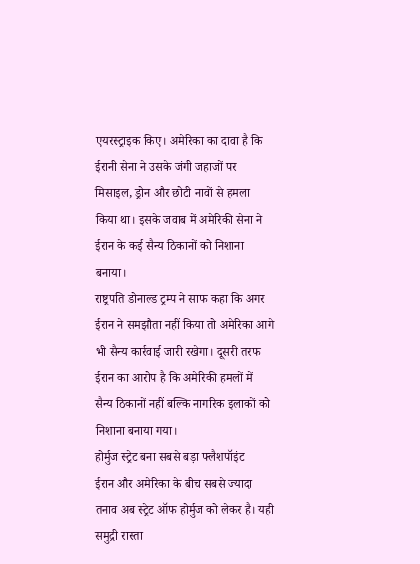एयरस्ट्राइक किए। अमेरिका का दावा है कि ईरानी सेना ने उसके जंगी जहाजों पर मिसाइल, ड्रोन और छोटी नावों से हमला किया था। इसके जवाब में अमेरिकी सेना ने ईरान के कई सैन्य ठिकानों को निशाना बनाया।
राष्ट्रपति डोनाल्ड ट्रम्प ने साफ कहा कि अगर ईरान ने समझौता नहीं किया तो अमेरिका आगे भी सैन्य कार्रवाई जारी रखेगा। दूसरी तरफ ईरान का आरोप है कि अमेरिकी हमलों में सैन्य ठिकानों नहीं बल्कि नागरिक इलाकों को निशाना बनाया गया।
होर्मुज स्ट्रेट बना सबसे बड़ा फ्लैशपॉइंट
ईरान और अमेरिका के बीच सबसे ज्यादा तनाव अब स्ट्रेट ऑफ होर्मुज को लेकर है। यही समुद्री रास्ता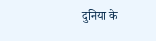दुनिया के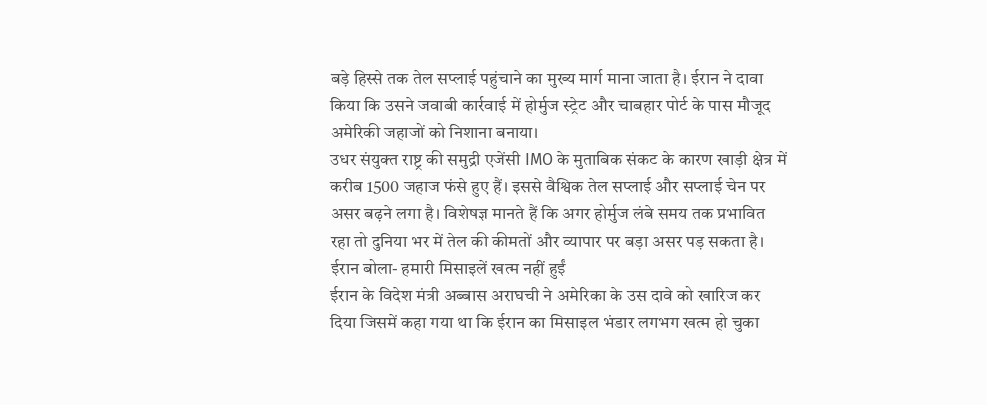बड़े हिस्से तक तेल सप्लाई पहुंचाने का मुख्य मार्ग माना जाता है। ईरान ने दावा किया कि उसने जवाबी कार्रवाई में होर्मुज स्ट्रेट और चाबहार पोर्ट के पास मौजूद अमेरिकी जहाजों को निशाना बनाया।
उधर संयुक्त राष्ट्र की समुद्री एजेंसी IMO के मुताबिक संकट के कारण खाड़ी क्षेत्र में करीब 1500 जहाज फंसे हुए हैं। इससे वैश्विक तेल सप्लाई और सप्लाई चेन पर असर बढ़ने लगा है। विशेषज्ञ मानते हैं कि अगर होर्मुज लंबे समय तक प्रभावित रहा तो दुनिया भर में तेल की कीमतों और व्यापार पर बड़ा असर पड़ सकता है।
ईरान बोला- हमारी मिसाइलें खत्म नहीं हुईं
ईरान के विदेश मंत्री अब्बास अराघची ने अमेरिका के उस दावे को खारिज कर दिया जिसमें कहा गया था कि ईरान का मिसाइल भंडार लगभग खत्म हो चुका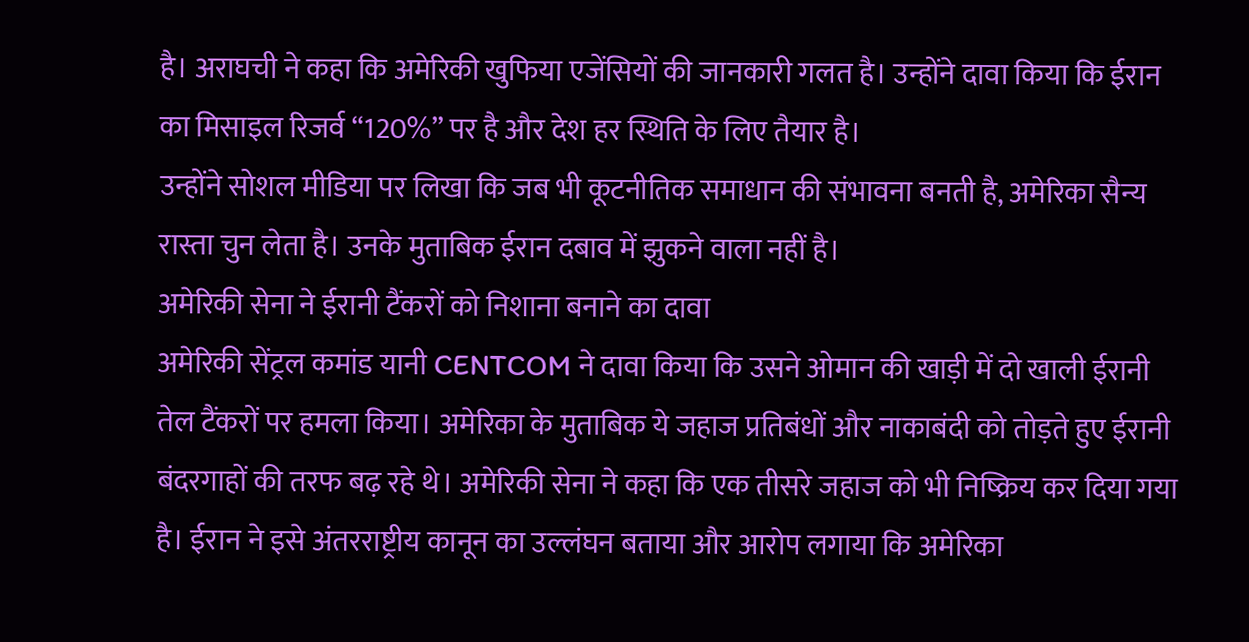है। अराघची ने कहा कि अमेरिकी खुफिया एजेंसियों की जानकारी गलत है। उन्होंने दावा किया कि ईरान का मिसाइल रिजर्व “120%” पर है और देश हर स्थिति के लिए तैयार है।
उन्होंने सोशल मीडिया पर लिखा कि जब भी कूटनीतिक समाधान की संभावना बनती है, अमेरिका सैन्य रास्ता चुन लेता है। उनके मुताबिक ईरान दबाव में झुकने वाला नहीं है।
अमेरिकी सेना ने ईरानी टैंकरों को निशाना बनाने का दावा
अमेरिकी सेंट्रल कमांड यानी CENTCOM ने दावा किया कि उसने ओमान की खाड़ी में दो खाली ईरानी तेल टैंकरों पर हमला किया। अमेरिका के मुताबिक ये जहाज प्रतिबंधों और नाकाबंदी को तोड़ते हुए ईरानी बंदरगाहों की तरफ बढ़ रहे थे। अमेरिकी सेना ने कहा कि एक तीसरे जहाज को भी निष्क्रिय कर दिया गया है। ईरान ने इसे अंतरराष्ट्रीय कानून का उल्लंघन बताया और आरोप लगाया कि अमेरिका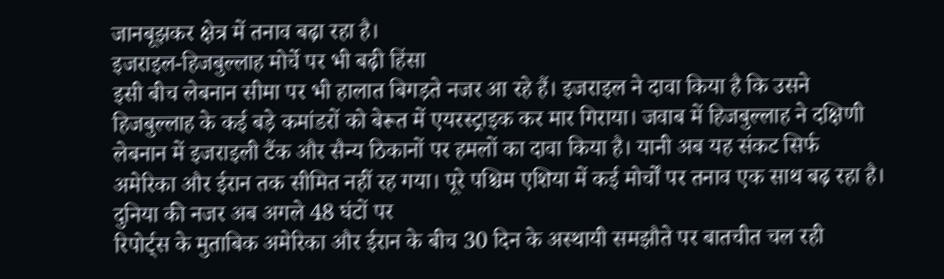जानबूझकर क्षेत्र में तनाव बढ़ा रहा है।
इजराइल-हिजबुल्लाह मोर्चे पर भी बढ़ी हिंसा
इसी बीच लेबनान सीमा पर भी हालात बिगड़ते नजर आ रहे हैं। इजराइल ने दावा किया है कि उसने हिजबुल्लाह के कई बड़े कमांडरों को बेरूत में एयरस्ट्राइक कर मार गिराया। जवाब में हिजबुल्लाह ने दक्षिणी लेबनान में इजराइली टैंक और सैन्य ठिकानों पर हमलों का दावा किया है। यानी अब यह संकट सिर्फ अमेरिका और ईरान तक सीमित नहीं रह गया। पूरे पश्चिम एशिया में कई मोर्चों पर तनाव एक साथ बढ़ रहा है।
दुनिया की नजर अब अगले 48 घंटों पर
रिपोर्ट्स के मुताबिक अमेरिका और ईरान के बीच 30 दिन के अस्थायी समझौते पर बातचीत चल रही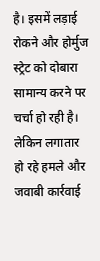है। इसमें लड़ाई रोकने और होर्मुज स्ट्रेट को दोबारा सामान्य करने पर चर्चा हो रही है। लेकिन लगातार हो रहे हमले और जवाबी कार्रवाई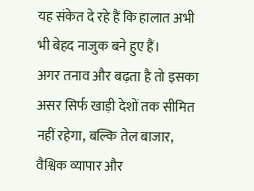यह संकेत दे रहे हैं कि हालात अभी भी बेहद नाजुक बने हुए हैं।
अगर तनाव और बढ़ता है तो इसका असर सिर्फ खाड़ी देशों तक सीमित नहीं रहेगा, बल्कि तेल बाजार, वैश्विक व्यापार और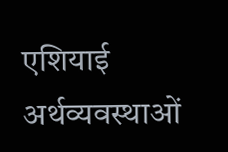एशियाई अर्थव्यवस्थाओं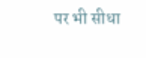पर भी सीधा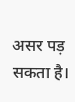असर पड़ सकता है।